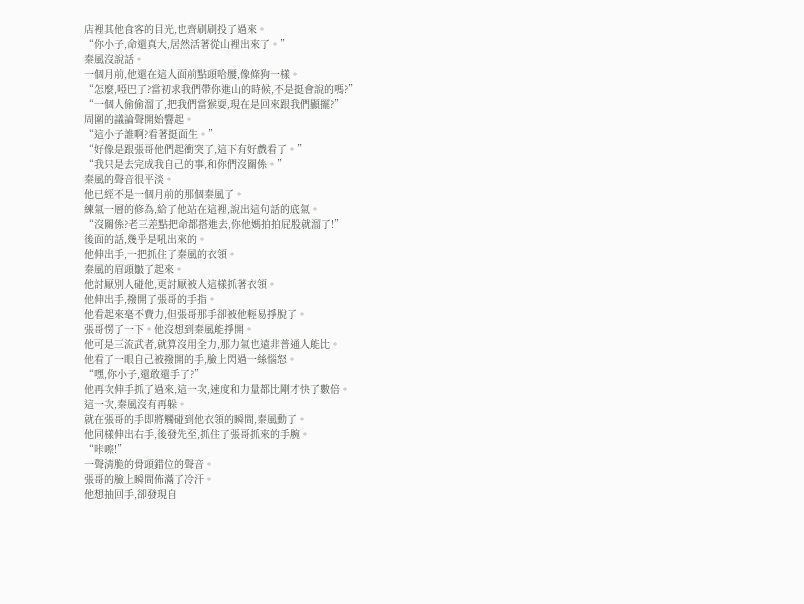店裡其他食客的目光,也齊刷刷投了過來。
“你小子,命還真大,居然活著從山裡出來了。”
秦風沒說話。
一個月前,他還在這人面前點頭哈腰,像條狗一樣。
“怎麼,啞巴了?當初求我們帶你進山的時候,不是挺會說的嗎?”
“一個人偷偷溜了,把我們當猴耍,現在是回來跟我們顯擺?”
周圍的議論聲開始響起。
“這小子誰啊?看著挺面生。”
“好像是跟張哥他們起衝突了,這下有好戲看了。”
“我只是去完成我自己的事,和你們沒關係。”
秦風的聲音很平淡。
他已經不是一個月前的那個秦風了。
練氣一層的修為,給了他站在這裡,說出這句話的底氣。
“沒關係?老三差點把命都搭進去,你他媽拍拍屁股就溜了!”
後面的話,幾乎是吼出來的。
他伸出手,一把抓住了秦風的衣領。
秦風的眉頭皺了起來。
他討厭別人碰他,更討厭被人這樣抓著衣領。
他伸出手,撥開了張哥的手指。
他看起來毫不費力,但張哥那手卻被他輕易掙脫了。
張哥愣了一下。他沒想到秦風能掙開。
他可是三流武者,就算沒用全力,那力氣也遠非普通人能比。
他看了一眼自己被撥開的手,臉上閃過一絲惱怒。
“嘿,你小子,還敢還手了?”
他再次伸手抓了過來,這一次,速度和力量都比剛才快了數倍。
這一次,秦風沒有再躲。
就在張哥的手即將觸碰到他衣領的瞬間,秦風動了。
他同樣伸出右手,後發先至,抓住了張哥抓來的手腕。
“咔嚓!”
一聲清脆的骨頭錯位的聲音。
張哥的臉上瞬間佈滿了冷汗。
他想抽回手,卻發現自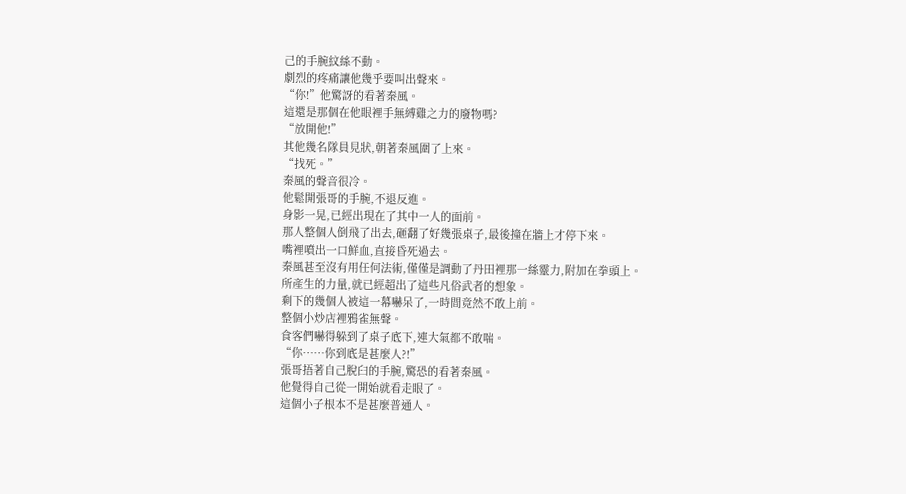己的手腕紋絲不動。
劇烈的疼痛讓他幾乎要叫出聲來。
“你!”他驚訝的看著秦風。
這還是那個在他眼裡手無縛雞之力的廢物嗎?
“放開他!”
其他幾名隊員見狀,朝著秦風圍了上來。
“找死。”
秦風的聲音很冷。
他鬆開張哥的手腕,不退反進。
身影一晃,已經出現在了其中一人的面前。
那人整個人倒飛了出去,砸翻了好幾張桌子,最後撞在牆上才停下來。
嘴裡噴出一口鮮血,直接昏死過去。
秦風甚至沒有用任何法術,僅僅是調動了丹田裡那一絲靈力,附加在拳頭上。
所產生的力量,就已經超出了這些凡俗武者的想象。
剩下的幾個人被這一幕嚇呆了,一時間竟然不敢上前。
整個小炒店裡鴉雀無聲。
食客們嚇得躲到了桌子底下,連大氣都不敢喘。
“你……你到底是甚麼人?!”
張哥捂著自己脫臼的手腕,驚恐的看著秦風。
他覺得自己從一開始就看走眼了。
這個小子根本不是甚麼普通人。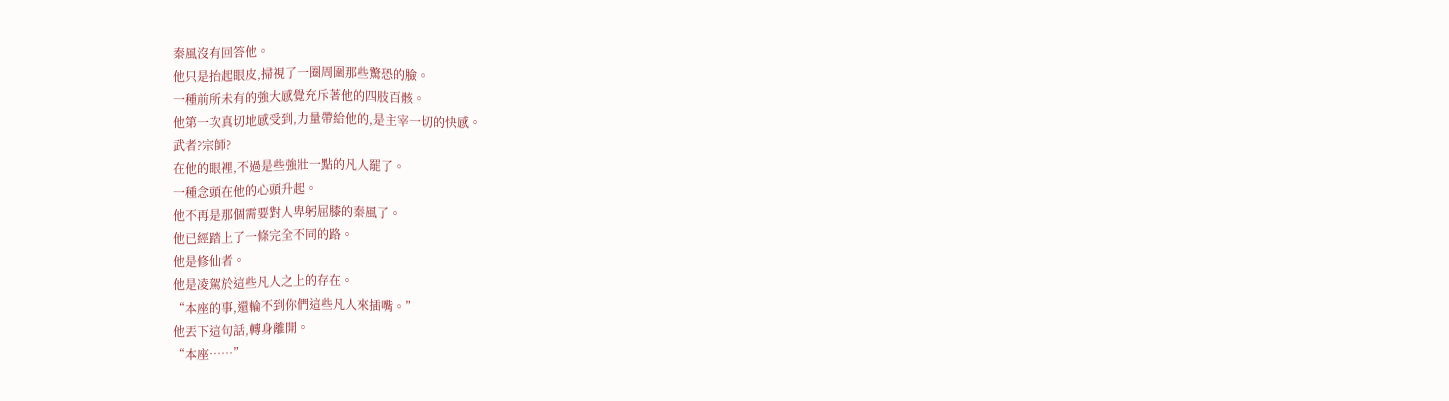秦風沒有回答他。
他只是抬起眼皮,掃視了一圈周圍那些驚恐的臉。
一種前所未有的強大感覺充斥著他的四肢百骸。
他第一次真切地感受到,力量帶給他的,是主宰一切的快感。
武者?宗師?
在他的眼裡,不過是些強壯一點的凡人罷了。
一種念頭在他的心頭升起。
他不再是那個需要對人卑躬屈膝的秦風了。
他已經踏上了一條完全不同的路。
他是修仙者。
他是凌駕於這些凡人之上的存在。
“本座的事,還輪不到你們這些凡人來插嘴。”
他丟下這句話,轉身離開。
“本座……”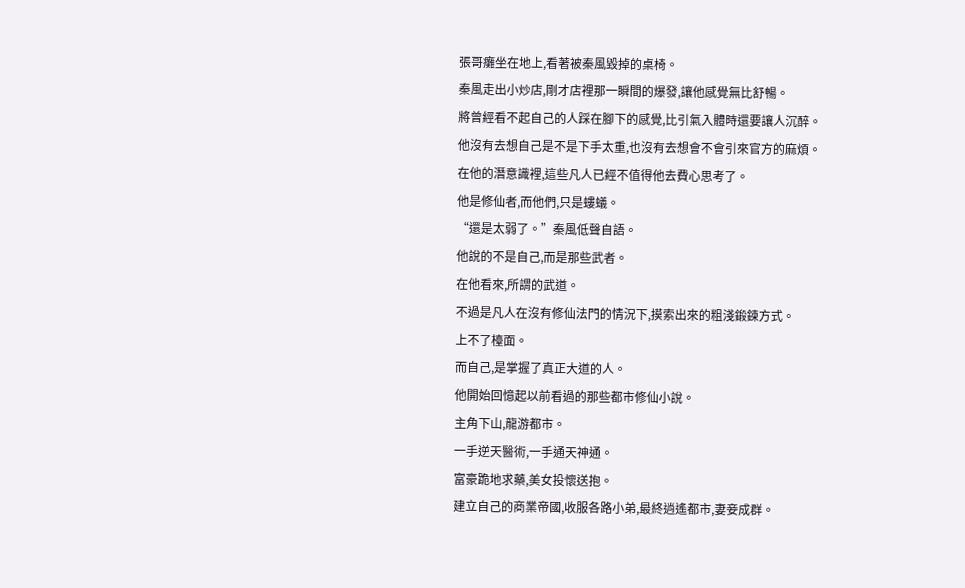張哥癱坐在地上,看著被秦風毀掉的桌椅。
秦風走出小炒店,剛才店裡那一瞬間的爆發,讓他感覺無比舒暢。
將曾經看不起自己的人踩在腳下的感覺,比引氣入體時還要讓人沉醉。
他沒有去想自己是不是下手太重,也沒有去想會不會引來官方的麻煩。
在他的潛意識裡,這些凡人已經不值得他去費心思考了。
他是修仙者,而他們,只是螻蟻。
“還是太弱了。”秦風低聲自語。
他說的不是自己,而是那些武者。
在他看來,所謂的武道。
不過是凡人在沒有修仙法門的情況下,摸索出來的粗淺鍛鍊方式。
上不了檯面。
而自己,是掌握了真正大道的人。
他開始回憶起以前看過的那些都市修仙小說。
主角下山,龍游都市。
一手逆天醫術,一手通天神通。
富豪跪地求藥,美女投懷送抱。
建立自己的商業帝國,收服各路小弟,最終逍遙都市,妻妾成群。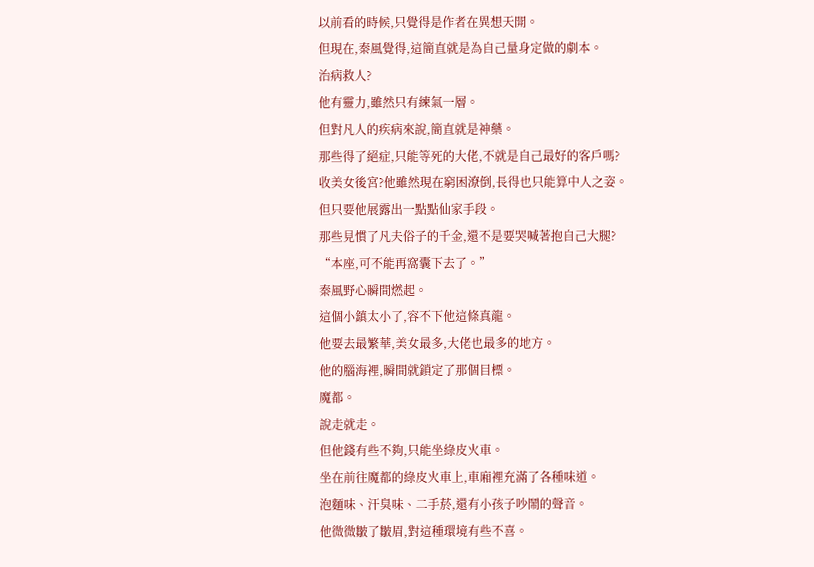以前看的時候,只覺得是作者在異想天開。
但現在,秦風覺得,這簡直就是為自己量身定做的劇本。
治病救人?
他有靈力,雖然只有練氣一層。
但對凡人的疾病來說,簡直就是神藥。
那些得了絕症,只能等死的大佬,不就是自己最好的客戶嗎?
收美女後宮?他雖然現在窮困潦倒,長得也只能算中人之姿。
但只要他展露出一點點仙家手段。
那些見慣了凡夫俗子的千金,還不是要哭喊著抱自己大腿?
“本座,可不能再窩囊下去了。”
秦風野心瞬間燃起。
這個小鎮太小了,容不下他這條真龍。
他要去最繁華,美女最多,大佬也最多的地方。
他的腦海裡,瞬間就鎖定了那個目標。
魔都。
說走就走。
但他錢有些不夠,只能坐綠皮火車。
坐在前往魔都的綠皮火車上,車廂裡充滿了各種味道。
泡麵味、汗臭味、二手菸,還有小孩子吵鬧的聲音。
他微微皺了皺眉,對這種環境有些不喜。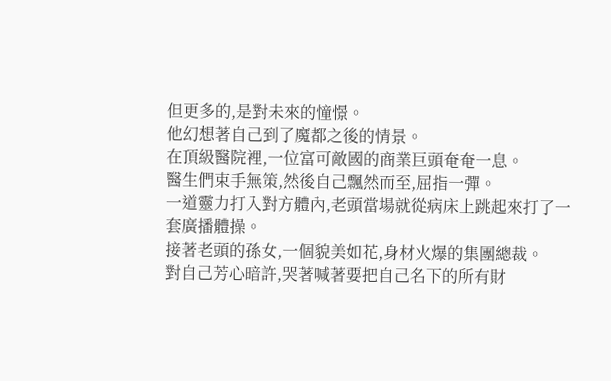但更多的,是對未來的憧憬。
他幻想著自己到了魔都之後的情景。
在頂級醫院裡,一位富可敵國的商業巨頭奄奄一息。
醫生們束手無策,然後自己飄然而至,屈指一彈。
一道靈力打入對方體內,老頭當場就從病床上跳起來打了一套廣播體操。
接著老頭的孫女,一個貌美如花,身材火爆的集團總裁。
對自己芳心暗許,哭著喊著要把自己名下的所有財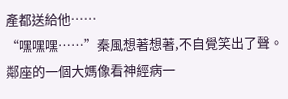產都送給他……
“嘿嘿嘿……”秦風想著想著,不自覺笑出了聲。
鄰座的一個大媽像看神經病一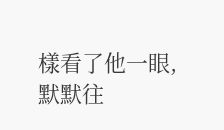樣看了他一眼,默默往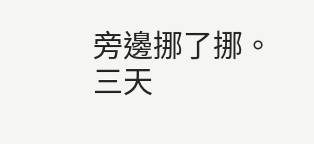旁邊挪了挪。
三天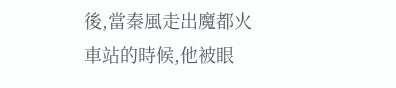後,當秦風走出魔都火車站的時候,他被眼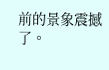前的景象震撼了。